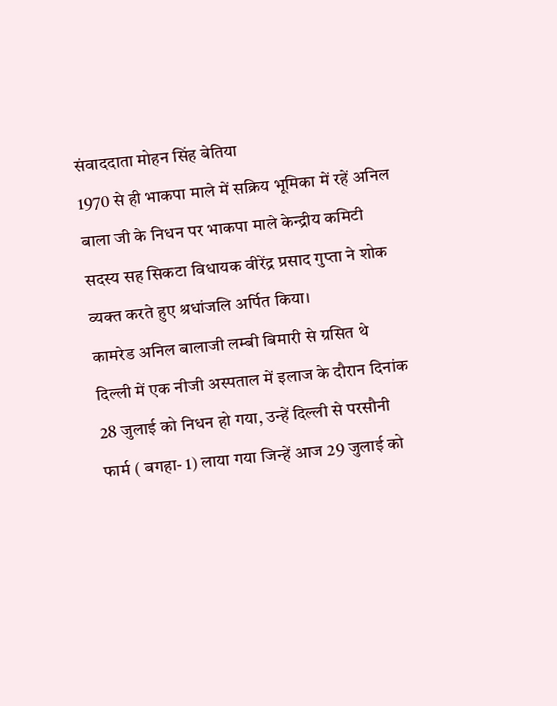संवाददाता मोहन सिंह बेतिया
1970 से ही भाकपा माले में सक्रिय भूमिका में रहें अनिल बाला जी के निधन पर भाकपा माले केन्द्रीय कमिटी सदस्य सह सिकटा विधायक वीरेंद्र प्रसाद गुप्ता ने शोक व्यक्त करते हुए श्रधांजलि अर्पित किया।
कामरेड अनिल बालाजी लम्बी बिमारी से ग्रसित थे दिल्ली में एक नीजी अस्पताल में इलाज के दौरान दिनांक 28 जुलाई को निधन हो गया, उन्हें दिल्ली से परसौनी फार्म ( बगहा- 1) लाया गया जिन्हें आज 29 जुलाई को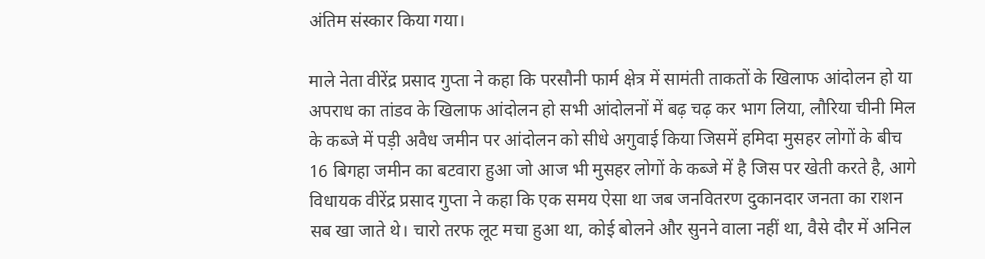अंतिम संस्कार किया गया।

माले नेता वीरेंद्र प्रसाद गुप्ता ने कहा कि परसौनी फार्म क्षेत्र में सामंती ताकतों के खिलाफ आंदोलन हो या अपराध का तांडव के खिलाफ आंदोलन हो सभी आंदोलनों में बढ़ चढ़ कर भाग लिया, लौरिया चीनी मिल के कब्जे में पड़ी अवैध जमीन पर आंदोलन को सीधे अगुवाई किया जिसमें हमिदा मुसहर लोगों के बीच 16 बिगहा जमीन का बटवारा हुआ जो आज भी मुसहर लोगों के कब्जे में है जिस पर खेती करते है, आगे विधायक वीरेंद्र प्रसाद गुप्ता ने कहा कि एक समय ऐसा था जब जनवितरण दुकानदार जनता का राशन सब खा जाते थे। चारो तरफ लूट मचा हुआ था, कोई बोलने और सुनने वाला नहीं था, वैसे दौर में अनिल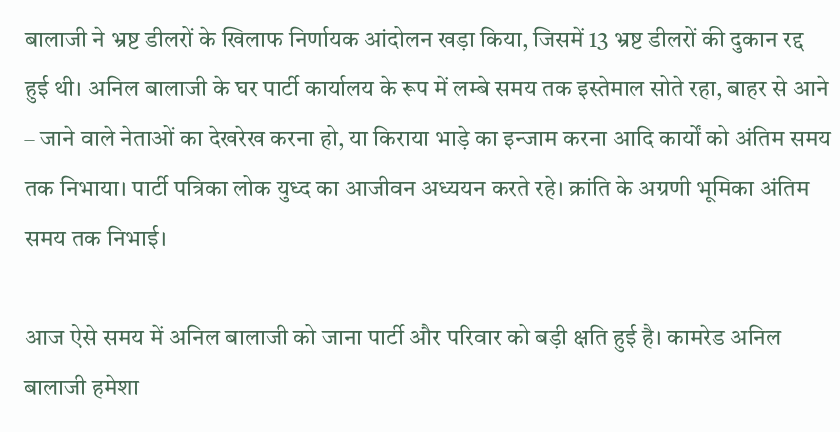बालाजी ने भ्रष्ट डीलरों के खिलाफ निर्णायक आंदोलन खड़ा किया, जिसमें 13 भ्रष्ट डीलरों की दुकान रद्द हुई थी। अनिल बालाजी के घर पार्टी कार्यालय के रूप में लम्बे समय तक इस्तेमाल सोते रहा, बाहर से आने – जाने वाले नेताओं का देखरेख करना हो, या किराया भाड़े का इन्जाम करना आदि कार्यों को अंतिम समय तक निभाया। पार्टी पत्रिका लोक युध्द का आजीवन अध्ययन करते रहे। क्रांति के अग्रणी भूमिका अंतिम समय तक निभाई।

आज ऐसे समय में अनिल बालाजी को जाना पार्टी और परिवार को बड़ी क्षति हुई है। कामरेड अनिल बालाजी हमेशा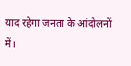याद रहेगा जनता के आंदोलनों में।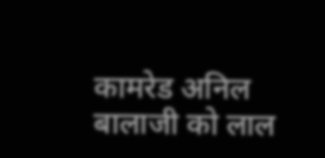कामरेड अनिल बालाजी को लाल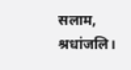सलाम, श्रधांजलि।